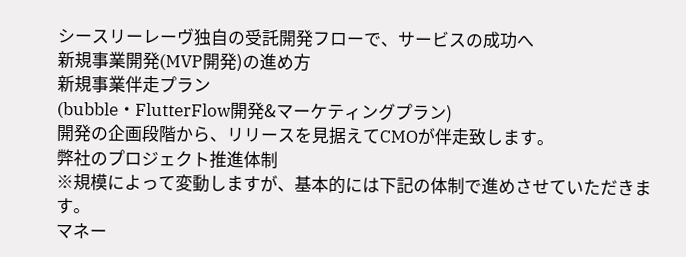シースリーレーヴ独自の受託開発フローで、サービスの成功へ
新規事業開発(MVP開発)の進め方
新規事業伴走プラン
(bubble・FlutterFlow開発&マーケティングプラン)
開発の企画段階から、リリースを見据えてCMOが伴走致します。
弊社のプロジェクト推進体制
※規模によって変動しますが、基本的には下記の体制で進めさせていただきます。
マネー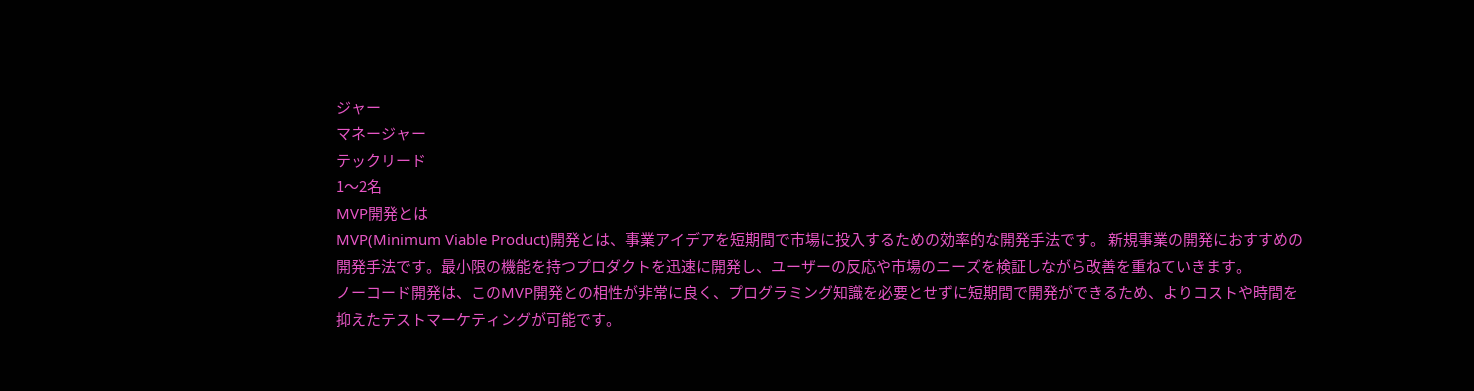ジャー
マネージャー
テックリード
1〜2名
MVP開発とは
MVP(Minimum Viable Product)開発とは、事業アイデアを短期間で市場に投入するための効率的な開発手法です。 新規事業の開発におすすめの開発手法です。最小限の機能を持つプロダクトを迅速に開発し、ユーザーの反応や市場のニーズを検証しながら改善を重ねていきます。
ノーコード開発は、このMVP開発との相性が非常に良く、プログラミング知識を必要とせずに短期間で開発ができるため、よりコストや時間を抑えたテストマーケティングが可能です。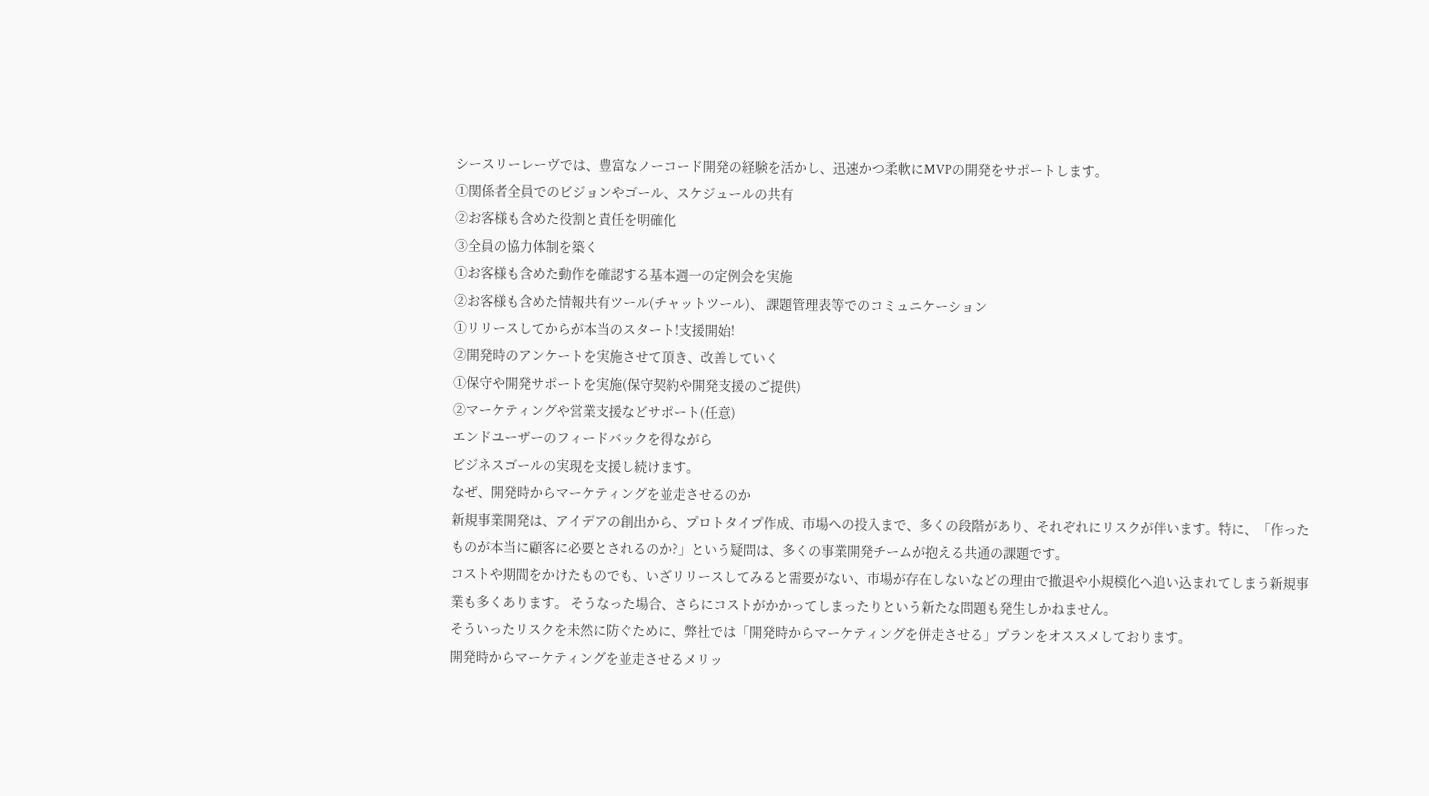シースリーレーヴでは、豊富なノーコード開発の経験を活かし、迅速かつ柔軟にMVPの開発をサポートします。
①関係者全員でのビジョンやゴール、スケジュールの共有
②お客様も含めた役割と責任を明確化
③全員の協力体制を築く
①お客様も含めた動作を確認する基本週一の定例会を実施
②お客様も含めた情報共有ツール(チャットツール)、 課題管理表等でのコミュニケーション
①リリースしてからが本当のスタート!支援開始!
②開発時のアンケートを実施させて頂き、改善していく
①保守や開発サポートを実施(保守契約や開発支援のご提供)
②マーケティングや営業支援などサポート(任意)
エンドユーザーのフィードバックを得ながら
ビジネスゴールの実現を支援し続けます。
なぜ、開発時からマーケティングを並走させるのか
新規事業開発は、アイデアの創出から、プロトタイプ作成、市場への投入まで、多くの段階があり、それぞれにリスクが伴います。特に、「作ったものが本当に顧客に必要とされるのか?」という疑問は、多くの事業開発チームが抱える共通の課題です。
コストや期間をかけたものでも、いざリリースしてみると需要がない、市場が存在しないなどの理由で撤退や小規模化へ追い込まれてしまう新規事業も多くあります。 そうなった場合、さらにコストがかかってしまったりという新たな問題も発生しかねません。
そういったリスクを未然に防ぐために、弊社では「開発時からマーケティングを併走させる」プランをオススメしております。
開発時からマーケティングを並走させるメリッ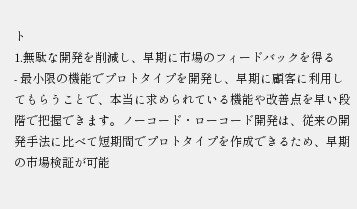ト
1.無駄な開発を削減し、早期に市場のフィードバックを得る
- 最小限の機能でプロトタイプを開発し、早期に顧客に利用してもらうことで、本当に求められている機能や改善点を早い段階で把握できます。ノーコード・ローコード開発は、従来の開発手法に比べて短期間でプロトタイプを作成できるため、早期の市場検証が可能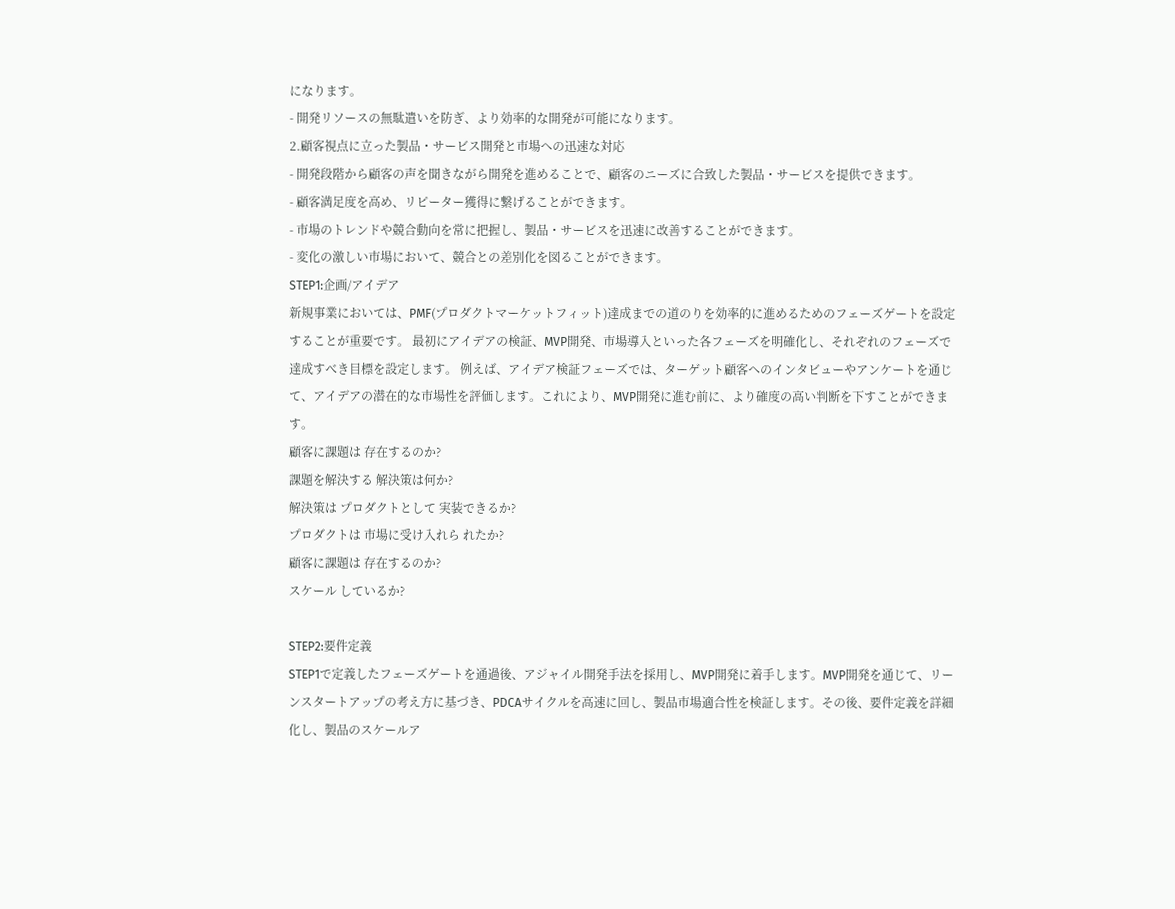になります。
- 開発リソースの無駄遣いを防ぎ、より効率的な開発が可能になります。
2.顧客視点に立った製品・サービス開発と市場への迅速な対応
- 開発段階から顧客の声を聞きながら開発を進めることで、顧客のニーズに合致した製品・サービスを提供できます。
- 顧客満足度を高め、リピーター獲得に繋げることができます。
- 市場のトレンドや競合動向を常に把握し、製品・サービスを迅速に改善することができます。
- 変化の激しい市場において、競合との差別化を図ることができます。
STEP1:企画/アイデア
新規事業においては、PMF(プロダクトマーケットフィット)達成までの道のりを効率的に進めるためのフェーズゲートを設定することが重要です。 最初にアイデアの検証、MVP開発、市場導入といった各フェーズを明確化し、それぞれのフェーズで達成すべき目標を設定します。 例えば、アイデア検証フェーズでは、ターゲット顧客へのインタビューやアンケートを通じて、アイデアの潜在的な市場性を評価します。これにより、MVP開発に進む前に、より確度の高い判断を下すことができます。
顧客に課題は 存在するのか?
課題を解決する 解決策は何か?
解決策は プロダクトとして 実装できるか?
プロダクトは 市場に受け入れら れたか?
顧客に課題は 存在するのか?
スケール しているか?

STEP2:要件定義
STEP1で定義したフェーズゲートを通過後、アジャイル開発手法を採用し、MVP開発に着手します。MVP開発を通じて、リーンスタートアップの考え方に基づき、PDCAサイクルを高速に回し、製品市場適合性を検証します。その後、要件定義を詳細化し、製品のスケールア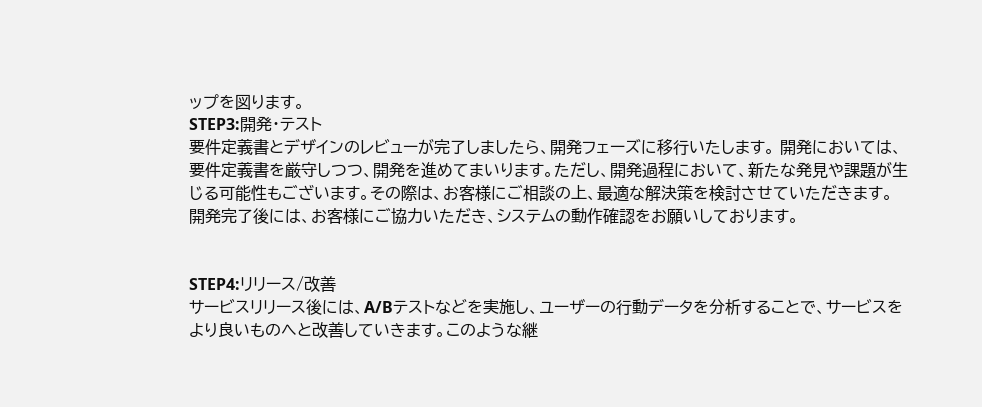ップを図ります。
STEP3:開発・テスト
要件定義書とデザインのレビューが完了しましたら、開発フェーズに移行いたします。 開発においては、要件定義書を厳守しつつ、開発を進めてまいります。ただし、開発過程において、新たな発見や課題が生じる可能性もございます。その際は、お客様にご相談の上、最適な解決策を検討させていただきます。 開発完了後には、お客様にご協力いただき、システムの動作確認をお願いしております。


STEP4:リリース/改善
サービスリリース後には、A/Bテストなどを実施し、ユーザーの行動データを分析することで、サービスをより良いものへと改善していきます。このような継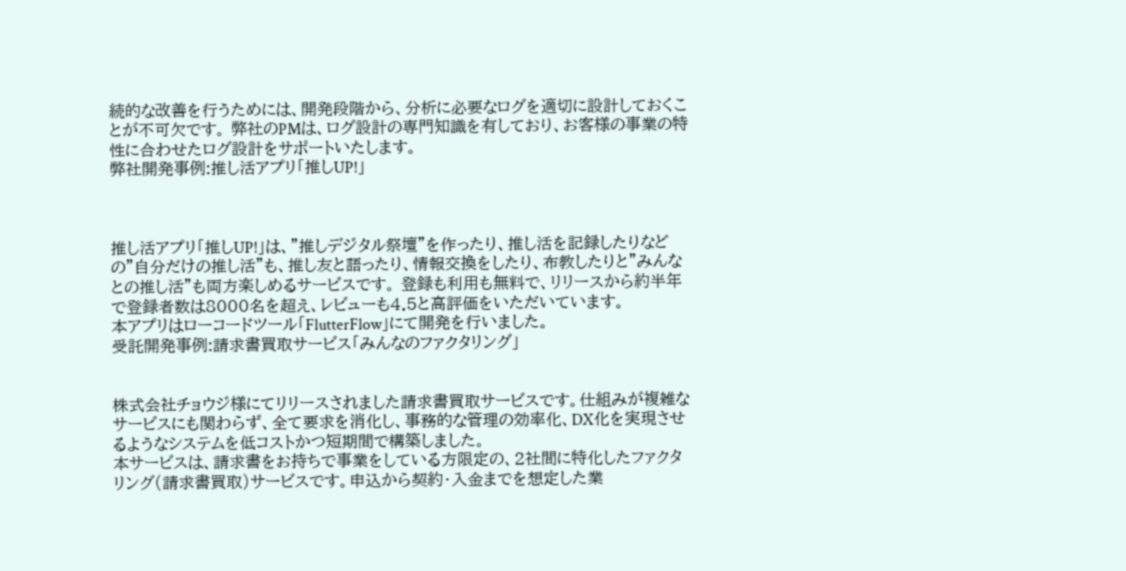続的な改善を行うためには、開発段階から、分析に必要なログを適切に設計しておくことが不可欠です。 弊社のPMは、ログ設計の専門知識を有しており、お客様の事業の特性に合わせたログ設計をサポートいたします。
弊社開発事例:推し活アプリ「推しUP!」



推し活アプリ「推しUP!」は、"推しデジタル祭壇"を作ったり、推し活を記録したりなどの"自分だけの推し活"も、推し友と語ったり、情報交換をしたり、布教したりと"みんなとの推し活"も両方楽しめるサービスです。 登録も利用も無料で、リリースから約半年で登録者数は8000名を超え、レビューも4.5と高評価をいただいています。
本アプリはローコードツール「FlutterFlow」にて開発を行いました。
受託開発事例:請求書買取サービス「みんなのファクタリング」


株式会社チョウジ様にてリリースされました請求書買取サービスです。仕組みが複雑なサービスにも関わらず、全て要求を消化し、事務的な管理の効率化、DX化を実現させるようなシステムを低コストかつ短期間で構築しました。
本サービスは、請求書をお持ちで事業をしている方限定の、2社間に特化したファクタリング(請求書買取)サービスです。申込から契約・入金までを想定した業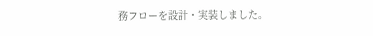務フローを設計・実装しました。